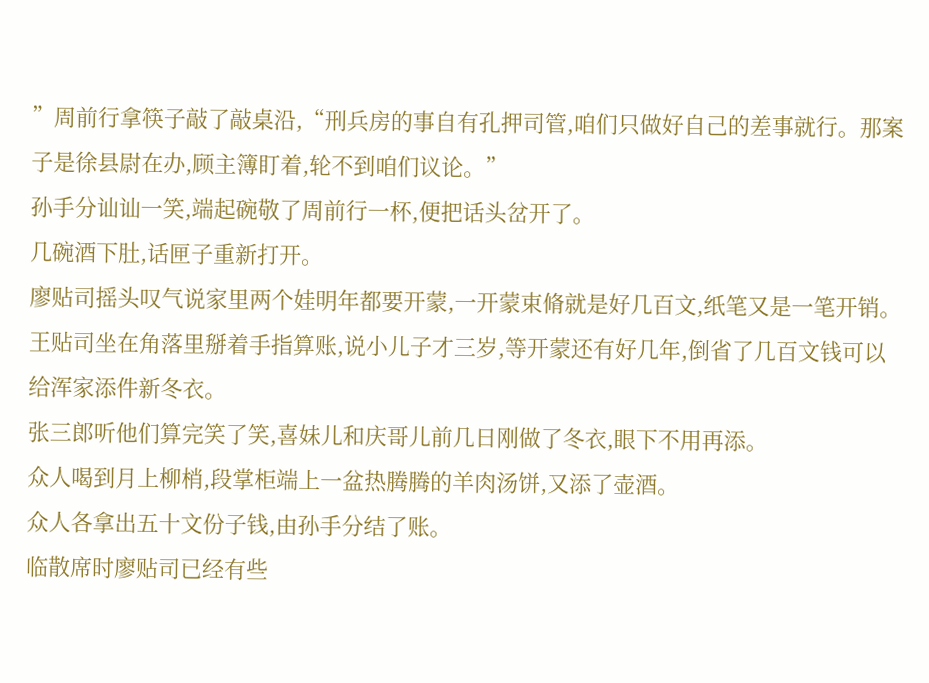”周前行拿筷子敲了敲桌沿,“刑兵房的事自有孔押司管,咱们只做好自己的差事就行。那案子是徐县尉在办,顾主簿盯着,轮不到咱们议论。”
孙手分讪讪一笑,端起碗敬了周前行一杯,便把话头岔开了。
几碗酒下肚,话匣子重新打开。
廖贴司摇头叹气说家里两个娃明年都要开蒙,一开蒙束脩就是好几百文,纸笔又是一笔开销。
王贴司坐在角落里掰着手指算账,说小儿子才三岁,等开蒙还有好几年,倒省了几百文钱可以给浑家添件新冬衣。
张三郎听他们算完笑了笑,喜妹儿和庆哥儿前几日刚做了冬衣,眼下不用再添。
众人喝到月上柳梢,段掌柜端上一盆热腾腾的羊肉汤饼,又添了壶酒。
众人各拿出五十文份子钱,由孙手分结了账。
临散席时廖贴司已经有些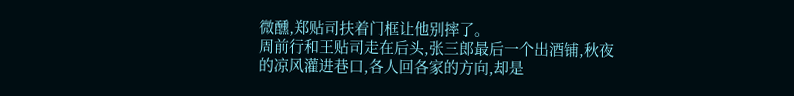微醺,郑贴司扶着门框让他别摔了。
周前行和王贴司走在后头,张三郎最后一个出酒铺,秋夜的凉风灌进巷口,各人回各家的方向,却是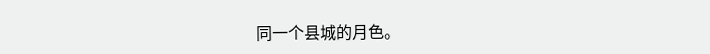同一个县城的月色。